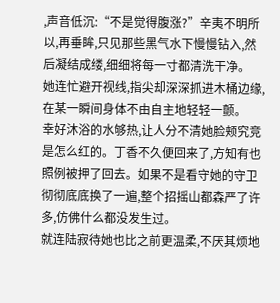,声音低沉:“不是觉得腹涨?”辛夷不明所以,再垂眸,只见那些黑气水下慢慢钻入,然后凝结成缕,细细将每一寸都清洗干净。
她连忙避开视线,指尖却深深抓进木桶边缘,在某一瞬间身体不由自主地轻轻一颤。
幸好沐浴的水够热,让人分不清她脸颊究竞是怎么红的。丁香不久便回来了,方知有也照例被押了回去。如果不是看守她的守卫彻彻底底换了一遍,整个招摇山都森严了许多,仿佛什么都没发生过。
就连陆寂待她也比之前更温柔,不厌其烦地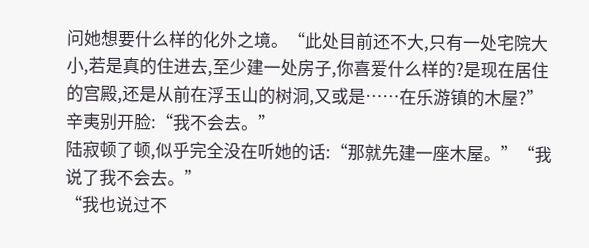问她想要什么样的化外之境。“此处目前还不大,只有一处宅院大小,若是真的住进去,至少建一处房子,你喜爱什么样的?是现在居住的宫殿,还是从前在浮玉山的树洞,又或是……在乐游镇的木屋?”
辛夷别开脸:“我不会去。”
陆寂顿了顿,似乎完全没在听她的话:“那就先建一座木屋。”“我说了我不会去。”
“我也说过不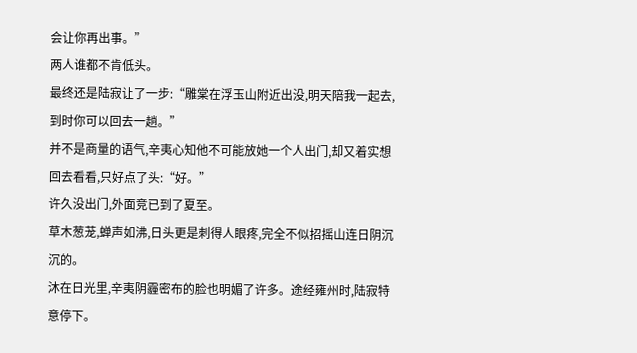会让你再出事。”
两人谁都不肯低头。
最终还是陆寂让了一步:“雕棠在浮玉山附近出没,明天陪我一起去,到时你可以回去一趟。”
并不是商量的语气,辛夷心知他不可能放她一个人出门,却又着实想回去看看,只好点了头:“好。”
许久没出门,外面竞已到了夏至。
草木葱茏,蝉声如沸,日头更是刺得人眼疼,完全不似招摇山连日阴沉沉的。
沐在日光里,辛夷阴霾密布的脸也明媚了许多。途经雍州时,陆寂特意停下。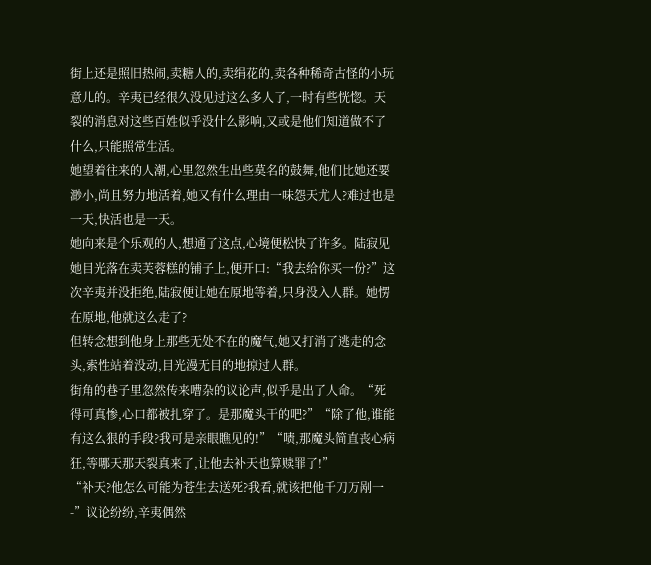街上还是照旧热闹,卖糖人的,卖绢花的,卖各种稀奇古怪的小玩意儿的。辛夷已经很久没见过这么多人了,一时有些恍惚。天裂的消息对这些百姓似乎没什么影响,又或是他们知道做不了什么,只能照常生活。
她望着往来的人潮,心里忽然生出些莫名的鼓舞,他们比她还要渺小,尚且努力地活着,她又有什么理由一味怨天尤人?难过也是一天,快活也是一天。
她向来是个乐观的人,想通了这点,心境便松快了许多。陆寂见她目光落在卖芙蓉糕的铺子上,便开口:“我去给你买一份?”这次辛夷并没拒绝,陆寂便让她在原地等着,只身没入人群。她愣在原地,他就这么走了?
但转念想到他身上那些无处不在的魔气,她又打消了逃走的念头,索性站着没动,目光漫无目的地掠过人群。
街角的巷子里忽然传来嘈杂的议论声,似乎是出了人命。“死得可真惨,心口都被扎穿了。是那魔头干的吧?”“除了他,谁能有这么狠的手段?我可是亲眼瞧见的!”“啧,那魔头简直丧心病狂,等哪天那天裂真来了,让他去补天也算赎罪了!”
“补天?他怎么可能为苍生去送死?我看,就该把他千刀万剐一-”议论纷纷,辛夷偶然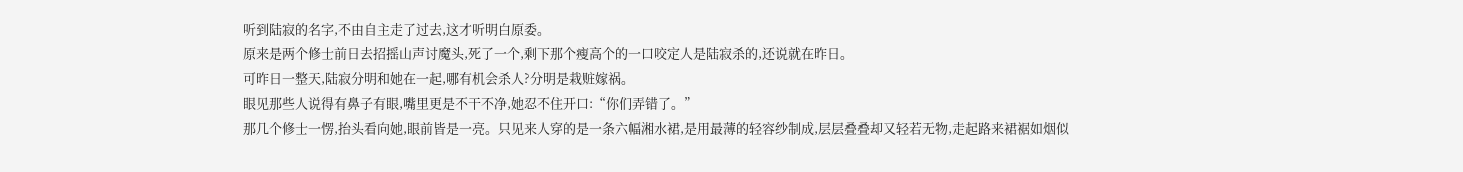听到陆寂的名字,不由自主走了过去,这才听明白原委。
原来是两个修士前日去招摇山声讨魔头,死了一个,剩下那个瘦高个的一口咬定人是陆寂杀的,还说就在昨日。
可昨日一整天,陆寂分明和她在一起,哪有机会杀人?分明是栽赃嫁祸。
眼见那些人说得有鼻子有眼,嘴里更是不干不净,她忍不住开口:“你们弄错了。”
那几个修士一愣,抬头看向她,眼前皆是一亮。只见来人穿的是一条六幅湘水裙,是用最薄的轻容纱制成,层层叠叠却又轻若无物,走起路来裙裾如烟似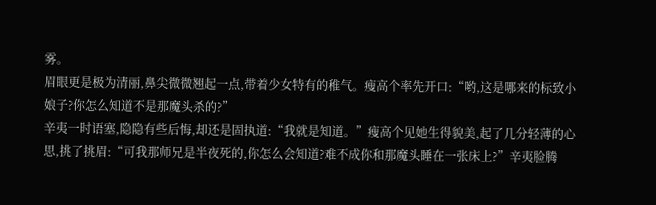雾。
眉眼更是极为清丽,鼻尖微微翘起一点,带着少女特有的稚气。瘦高个率先开口:“哟,这是哪来的标致小娘子?你怎么知道不是那魔头杀的?”
辛夷一时语塞,隐隐有些后悔,却还是固执道:“我就是知道。”瘦高个见她生得貌美,起了几分轻薄的心思,挑了挑眉:“可我那师兄是半夜死的,你怎么会知道?难不成你和那魔头睡在一张床上?”辛夷脸腾